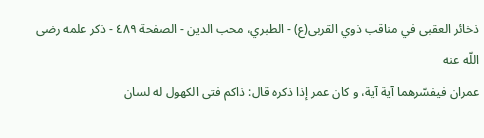ذخائر العقبى في مناقب ذوي القربى(ع) - الطبري، محب الدين - الصفحة ٤٨٩ - ذكر علمه رضى اللّه عنه
عمران فيفسّرهما آية آية، و كان عمر إذا ذكره قال: ذاكم فتى الكهول له لسان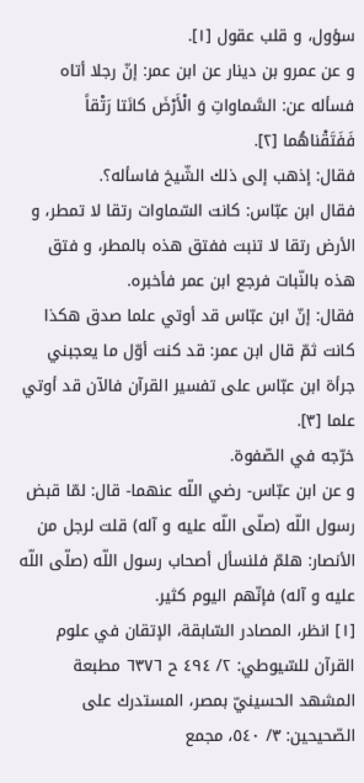سؤول، و قلب عقول [١].
و عن عمرو بن دينار عن ابن عمر: إنّ رجلا أتاه فسأله عن: السَّماواتِ وَ الْأَرْضَ كانَتا رَتْقاً فَفَتَقْناهُما [٢].
فقال: إذهب إلى ذلك الشّيخ فاسأله؟.
فقال ابن عبّاس: كانت السّماوات رتقا لا تمطر، و الأرض رتقا لا تنبت ففتق هذه بالمطر، و فتق هذه بالنّبات فرجع ابن عمر فأخبره.
فقال: إنّ ابن عبّاس قد أوتي علما صدق هكذا كانت ثمّ قال ابن عمر: قد كنت أوّل ما يعجبني جرأة ابن عبّاس على تفسير القرآن فالآن قد أوتي علما [٣].
خرّجه في الصّفوة.
و عن ابن عبّاس- رضي اللّه عنهما- قال: لمّا قبض رسول اللّه (صلّى اللّه عليه و آله) قلت لرجل من الأنصار: هلمّ فلنسأل أصحاب رسول اللّه (صلّى اللّه عليه و آله) فإنّهم اليوم كثير.
[١] انظر، المصادر السّابقة، الإتقان في علوم القرآن للسّيوطي: ٢/ ٤٩٤ ح ٦٣٧٦ مطبعة المشهد الحسينيّ بمصر، المستدرك على الصّحيحين: ٣/ ٥٤٠، مجمع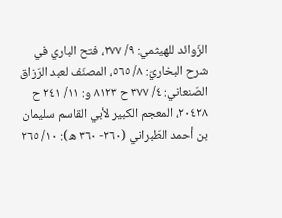الزّوائد للهيثمي: ٩/ ٢٧٧، فتح الباري في شرح البخاريّ: ٨/ ٥٦٥، المصنّف لعبد الرّزاق الصّنعاني: ٤/ ٣٧٧ ح ٨١٢٣ و: ١١/ ٢٤١ ح ٢٠٤٢٨، المعجم الكبير لأبي القاسم سليمان بن أحمد الطّبراني (٢٦٠- ٣٦٠ ه): ١٠/ ٢٦٥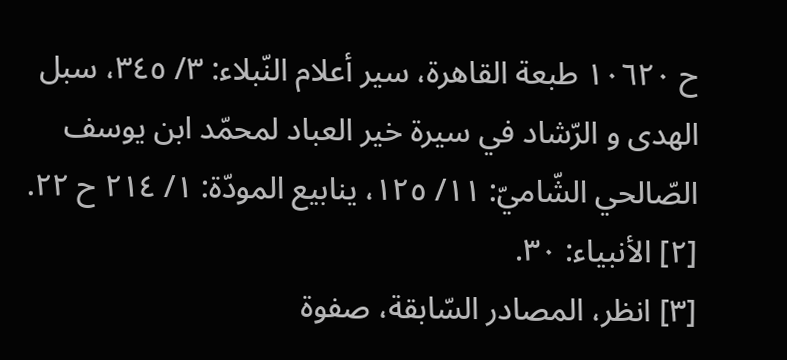ح ١٠٦٢٠ طبعة القاهرة، سير أعلام النّبلاء: ٣/ ٣٤٥، سبل الهدى و الرّشاد في سيرة خير العباد لمحمّد ابن يوسف الصّالحي الشّاميّ: ١١/ ١٢٥، ينابيع المودّة: ١/ ٢١٤ ح ٢٢.
[٢] الأنبياء: ٣٠.
[٣] انظر، المصادر السّابقة، صفوة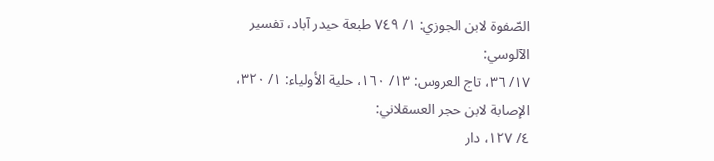الصّفوة لابن الجوزي: ١/ ٧٤٩ طبعة حيدر آباد، تفسير الآلوسي:
١٧/ ٣٦، تاج العروس: ١٣/ ١٦٠، حلية الأولياء: ١/ ٣٢٠، الإصابة لابن حجر العسقلاني:
٤/ ١٢٧، دار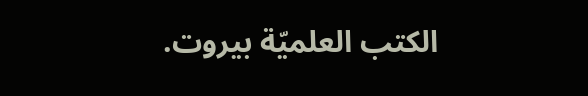الكتب العلميّة بيروت.